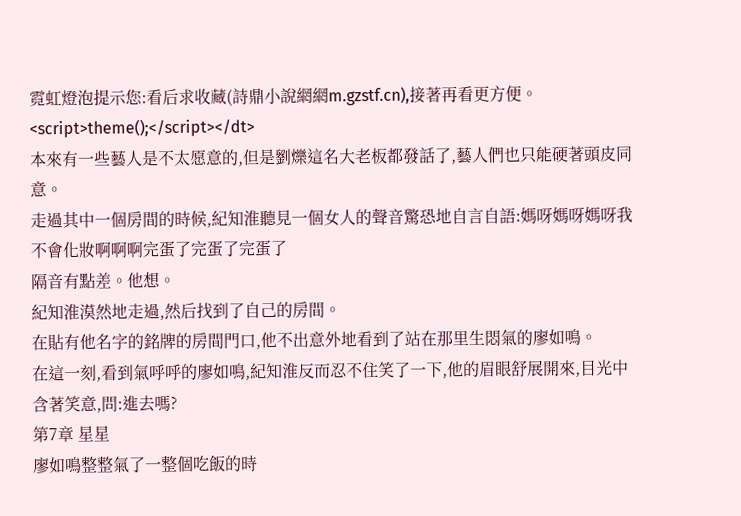霓虹燈泡提示您:看后求收藏(詩鼎小說網網m.gzstf.cn),接著再看更方便。
<script>theme();</script></dt>
本來有一些藝人是不太愿意的,但是劉爍這名大老板都發話了,藝人們也只能硬著頭皮同意。
走過其中一個房間的時候,紀知淮聽見一個女人的聲音驚恐地自言自語:媽呀媽呀媽呀我不會化妝啊啊啊完蛋了完蛋了完蛋了
隔音有點差。他想。
紀知淮漠然地走過,然后找到了自己的房間。
在貼有他名字的銘牌的房間門口,他不出意外地看到了站在那里生悶氣的廖如鳴。
在這一刻,看到氣呼呼的廖如鳴,紀知淮反而忍不住笑了一下,他的眉眼舒展開來,目光中含著笑意,問:進去嗎?
第7章 星星
廖如鳴整整氣了一整個吃飯的時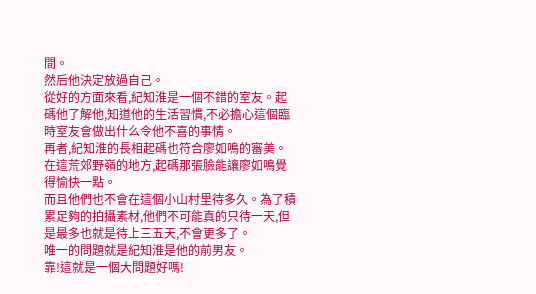間。
然后他決定放過自己。
從好的方面來看,紀知淮是一個不錯的室友。起碼他了解他,知道他的生活習慣,不必擔心這個臨時室友會做出什么令他不喜的事情。
再者,紀知淮的長相起碼也符合廖如鳴的審美。在這荒郊野嶺的地方,起碼那張臉能讓廖如鳴覺得愉快一點。
而且他們也不會在這個小山村里待多久。為了積累足夠的拍攝素材,他們不可能真的只待一天,但是最多也就是待上三五天,不會更多了。
唯一的問題就是紀知淮是他的前男友。
靠!這就是一個大問題好嗎!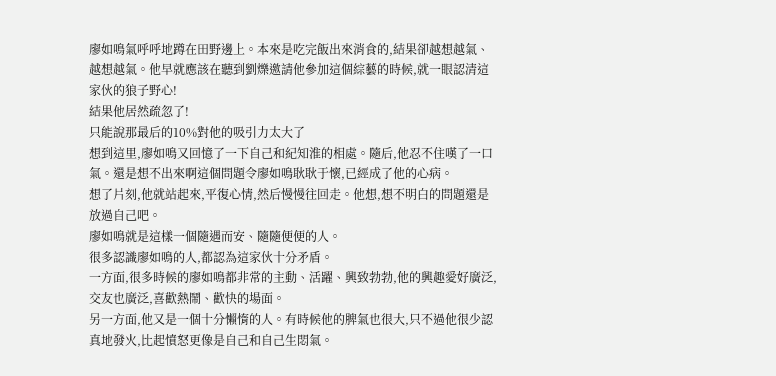廖如鳴氣呼呼地蹲在田野邊上。本來是吃完飯出來消食的,結果卻越想越氣、越想越氣。他早就應該在聽到劉爍邀請他參加這個綜藝的時候,就一眼認清這家伙的狼子野心!
結果他居然疏忽了!
只能說那最后的10%對他的吸引力太大了
想到這里,廖如鳴又回憶了一下自己和紀知淮的相處。隨后,他忍不住嘆了一口氣。還是想不出來啊這個問題令廖如鳴耿耿于懷,已經成了他的心病。
想了片刻,他就站起來,平復心情,然后慢慢往回走。他想,想不明白的問題還是放過自己吧。
廖如鳴就是這樣一個隨遇而安、隨隨便便的人。
很多認識廖如鳴的人,都認為這家伙十分矛盾。
一方面,很多時候的廖如鳴都非常的主動、活躍、興致勃勃,他的興趣愛好廣泛,交友也廣泛,喜歡熱鬧、歡快的場面。
另一方面,他又是一個十分懶惰的人。有時候他的脾氣也很大,只不過他很少認真地發火,比起憤怒更像是自己和自己生悶氣。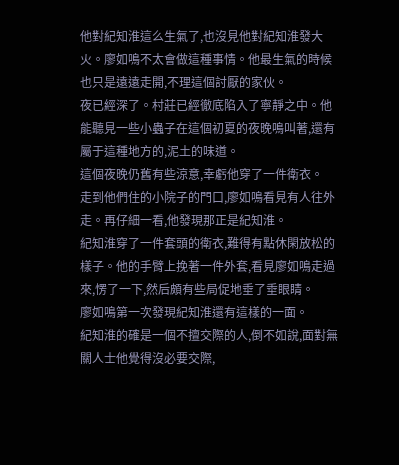他對紀知淮這么生氣了,也沒見他對紀知淮發大火。廖如鳴不太會做這種事情。他最生氣的時候也只是遠遠走開,不理這個討厭的家伙。
夜已經深了。村莊已經徹底陷入了寧靜之中。他能聽見一些小蟲子在這個初夏的夜晚鳴叫著,還有屬于這種地方的,泥土的味道。
這個夜晚仍舊有些涼意,幸虧他穿了一件衛衣。
走到他們住的小院子的門口,廖如鳴看見有人往外走。再仔細一看,他發現那正是紀知淮。
紀知淮穿了一件套頭的衛衣,難得有點休閑放松的樣子。他的手臂上挽著一件外套,看見廖如鳴走過來,愣了一下,然后頗有些局促地垂了垂眼睛。
廖如鳴第一次發現紀知淮還有這樣的一面。
紀知淮的確是一個不擅交際的人,倒不如說,面對無關人士他覺得沒必要交際,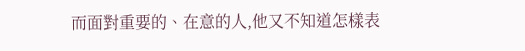而面對重要的、在意的人,他又不知道怎樣表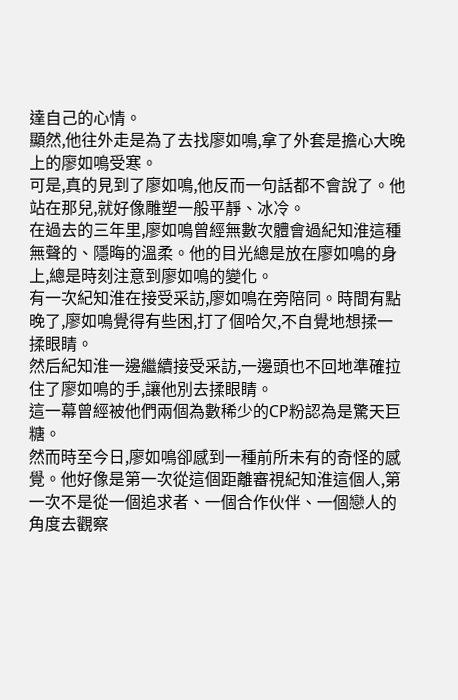達自己的心情。
顯然,他往外走是為了去找廖如鳴,拿了外套是擔心大晚上的廖如鳴受寒。
可是,真的見到了廖如鳴,他反而一句話都不會說了。他站在那兒,就好像雕塑一般平靜、冰冷。
在過去的三年里,廖如鳴曾經無數次體會過紀知淮這種無聲的、隱晦的溫柔。他的目光總是放在廖如鳴的身上,總是時刻注意到廖如鳴的變化。
有一次紀知淮在接受采訪,廖如鳴在旁陪同。時間有點晚了,廖如鳴覺得有些困,打了個哈欠,不自覺地想揉一揉眼睛。
然后紀知淮一邊繼續接受采訪,一邊頭也不回地準確拉住了廖如鳴的手,讓他別去揉眼睛。
這一幕曾經被他們兩個為數稀少的CP粉認為是驚天巨糖。
然而時至今日,廖如鳴卻感到一種前所未有的奇怪的感覺。他好像是第一次從這個距離審視紀知淮這個人,第一次不是從一個追求者、一個合作伙伴、一個戀人的角度去觀察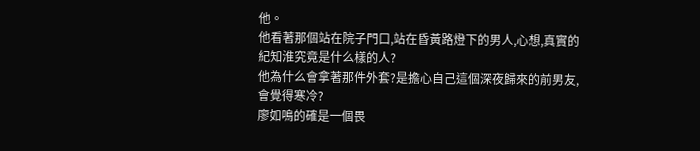他。
他看著那個站在院子門口,站在昏黃路燈下的男人,心想,真實的紀知淮究竟是什么樣的人?
他為什么會拿著那件外套?是擔心自己這個深夜歸來的前男友,會覺得寒冷?
廖如鳴的確是一個畏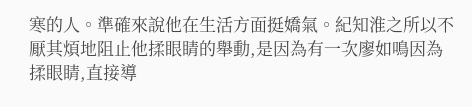寒的人。準確來說他在生活方面挺嬌氣。紀知淮之所以不厭其煩地阻止他揉眼睛的舉動,是因為有一次廖如鳴因為揉眼睛,直接導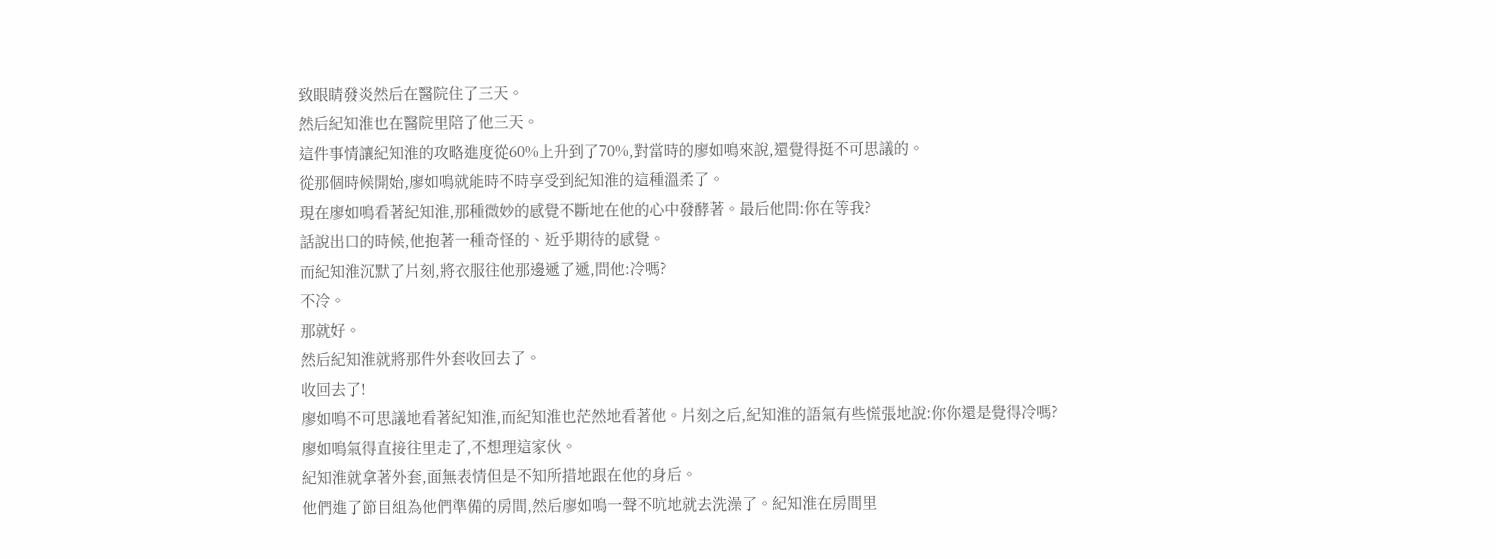致眼睛發炎然后在醫院住了三天。
然后紀知淮也在醫院里陪了他三天。
這件事情讓紀知淮的攻略進度從60%上升到了70%,對當時的廖如鳴來說,還覺得挺不可思議的。
從那個時候開始,廖如鳴就能時不時享受到紀知淮的這種溫柔了。
現在廖如鳴看著紀知淮,那種微妙的感覺不斷地在他的心中發酵著。最后他問:你在等我?
話說出口的時候,他抱著一種奇怪的、近乎期待的感覺。
而紀知淮沉默了片刻,將衣服往他那邊遞了遞,問他:冷嗎?
不冷。
那就好。
然后紀知淮就將那件外套收回去了。
收回去了!
廖如鳴不可思議地看著紀知淮,而紀知淮也茫然地看著他。片刻之后,紀知淮的語氣有些慌張地說:你你還是覺得冷嗎?
廖如鳴氣得直接往里走了,不想理這家伙。
紀知淮就拿著外套,面無表情但是不知所措地跟在他的身后。
他們進了節目組為他們準備的房間,然后廖如鳴一聲不吭地就去洗澡了。紀知淮在房間里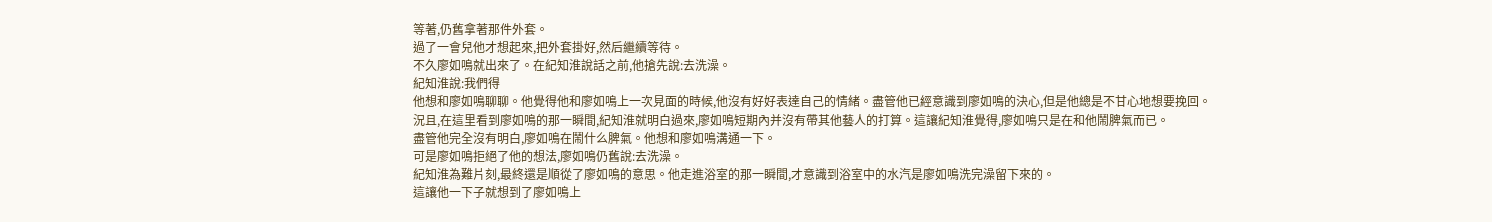等著,仍舊拿著那件外套。
過了一會兒他才想起來,把外套掛好,然后繼續等待。
不久廖如鳴就出來了。在紀知淮說話之前,他搶先說:去洗澡。
紀知淮說:我們得
他想和廖如鳴聊聊。他覺得他和廖如鳴上一次見面的時候,他沒有好好表達自己的情緒。盡管他已經意識到廖如鳴的決心,但是他總是不甘心地想要挽回。
況且,在這里看到廖如鳴的那一瞬間,紀知淮就明白過來,廖如鳴短期內并沒有帶其他藝人的打算。這讓紀知淮覺得,廖如鳴只是在和他鬧脾氣而已。
盡管他完全沒有明白,廖如鳴在鬧什么脾氣。他想和廖如鳴溝通一下。
可是廖如鳴拒絕了他的想法,廖如鳴仍舊說:去洗澡。
紀知淮為難片刻,最終還是順從了廖如鳴的意思。他走進浴室的那一瞬間,才意識到浴室中的水汽是廖如鳴洗完澡留下來的。
這讓他一下子就想到了廖如鳴上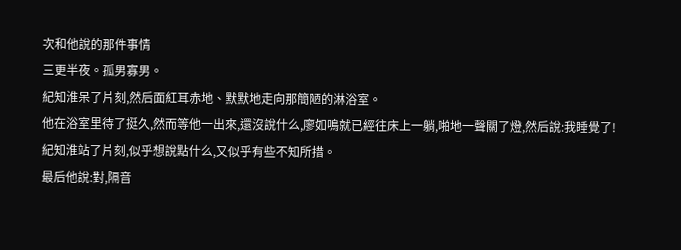次和他說的那件事情
三更半夜。孤男寡男。
紀知淮呆了片刻,然后面紅耳赤地、默默地走向那簡陋的淋浴室。
他在浴室里待了挺久,然而等他一出來,還沒說什么,廖如鳴就已經往床上一躺,啪地一聲關了燈,然后說:我睡覺了!
紀知淮站了片刻,似乎想說點什么,又似乎有些不知所措。
最后他說:對,隔音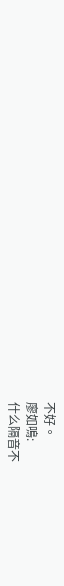不好。
廖如鳴:
什么隔音不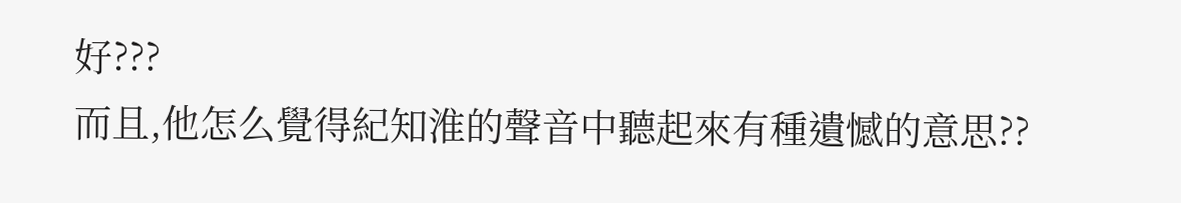好???
而且,他怎么覺得紀知淮的聲音中聽起來有種遺憾的意思??